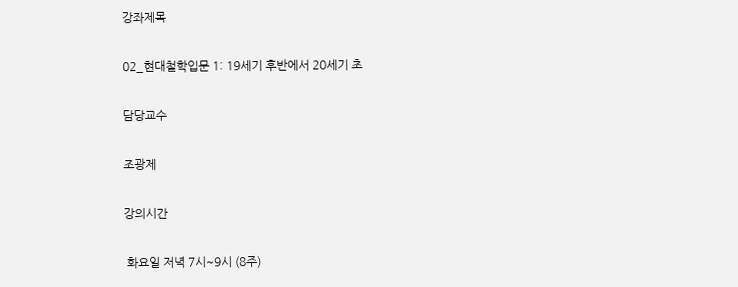강좌제목

02_현대철학입문 1: 19세기 후반에서 20세기 초

담당교수

조광제

강의시간

 화요일 저녁 7시~9시 (8주)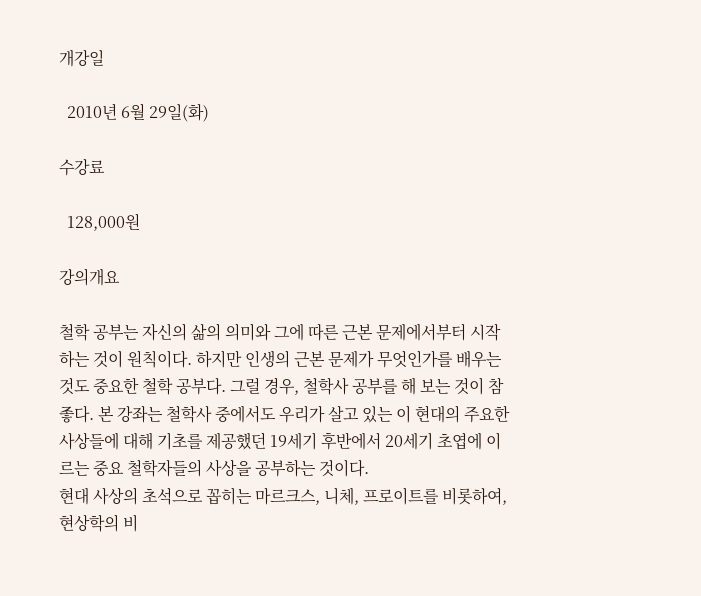개강일

  2010년 6월 29일(화)

수강료

  128,000원

강의개요

철학 공부는 자신의 삶의 의미와 그에 따른 근본 문제에서부터 시작하는 것이 원칙이다. 하지만 인생의 근본 문제가 무엇인가를 배우는 것도 중요한 철학 공부다. 그럴 경우, 철학사 공부를 해 보는 것이 참 좋다. 본 강좌는 철학사 중에서도 우리가 살고 있는 이 현대의 주요한 사상들에 대해 기초를 제공했던 19세기 후반에서 20세기 초엽에 이르는 중요 철학자들의 사상을 공부하는 것이다.
현대 사상의 초석으로 꼽히는 마르크스, 니체, 프로이트를 비롯하여, 현상학의 비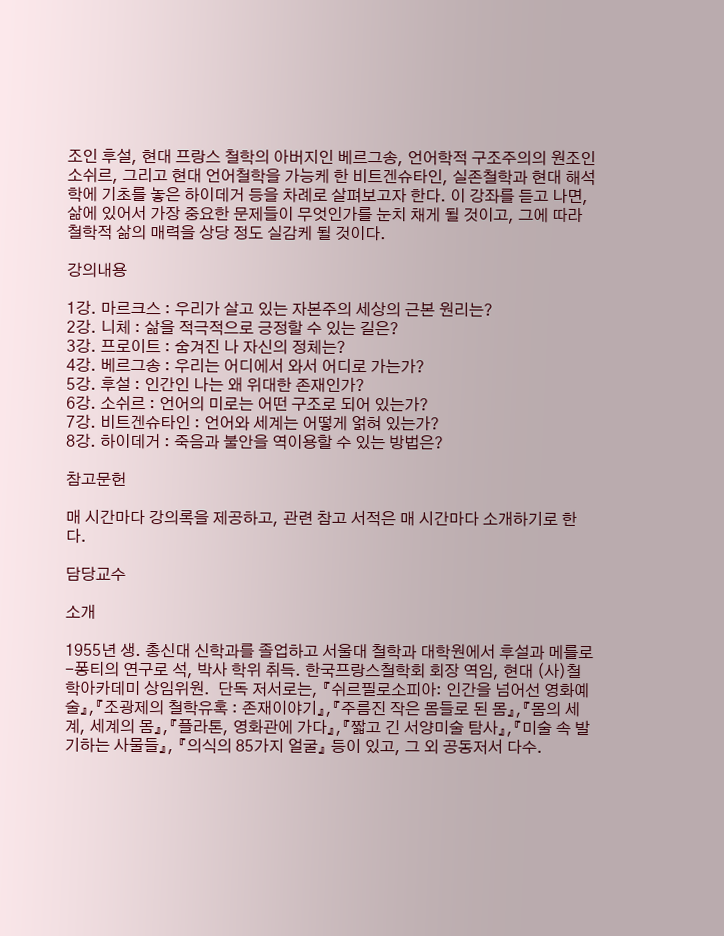조인 후설, 현대 프랑스 철학의 아버지인 베르그송, 언어학적 구조주의의 원조인 소쉬르, 그리고 현대 언어철학을 가능케 한 비트겐슈타인, 실존철학과 현대 해석학에 기초를 놓은 하이데거 등을 차례로 살펴보고자 한다. 이 강좌를 듣고 나면, 삶에 있어서 가장 중요한 문제들이 무엇인가를 눈치 채게 될 것이고, 그에 따라 철학적 삶의 매력을 상당 정도 실감케 될 것이다.

강의내용

1강. 마르크스 : 우리가 살고 있는 자본주의 세상의 근본 원리는?
2강. 니체 : 삶을 적극적으로 긍정할 수 있는 길은?
3강. 프로이트 : 숨겨진 나 자신의 정체는?
4강. 베르그송 : 우리는 어디에서 와서 어디로 가는가?
5강. 후설 : 인간인 나는 왜 위대한 존재인가?
6강. 소쉬르 : 언어의 미로는 어떤 구조로 되어 있는가?
7강. 비트겐슈타인 : 언어와 세계는 어떻게 얽혀 있는가?
8강. 하이데거 : 죽음과 불안을 역이용할 수 있는 방법은?

참고문헌

매 시간마다 강의록을 제공하고, 관련 참고 서적은 매 시간마다 소개하기로 한다.

담당교수

소개

1955년 생. 총신대 신학과를 졸업하고 서울대 철학과 대학원에서 후설과 메를로-퐁티의 연구로 석, 박사 학위 취득. 한국프랑스철학회 회장 역임, 현대 (사)철학아카데미 상임위원.  단독 저서로는, 『쉬르필로소피아: 인간을 넘어선 영화예술』,『조광제의 철학유혹 : 존재이야기』,『주름진 작은 몸들로 된 몸』,『몸의 세계, 세계의 몸』,『플라톤, 영화관에 가다』,『짧고 긴 서양미술 탐사』,『미술 속 발기하는 사물들』, 『의식의 85가지 얼굴』 등이 있고, 그 외 공동저서 다수.